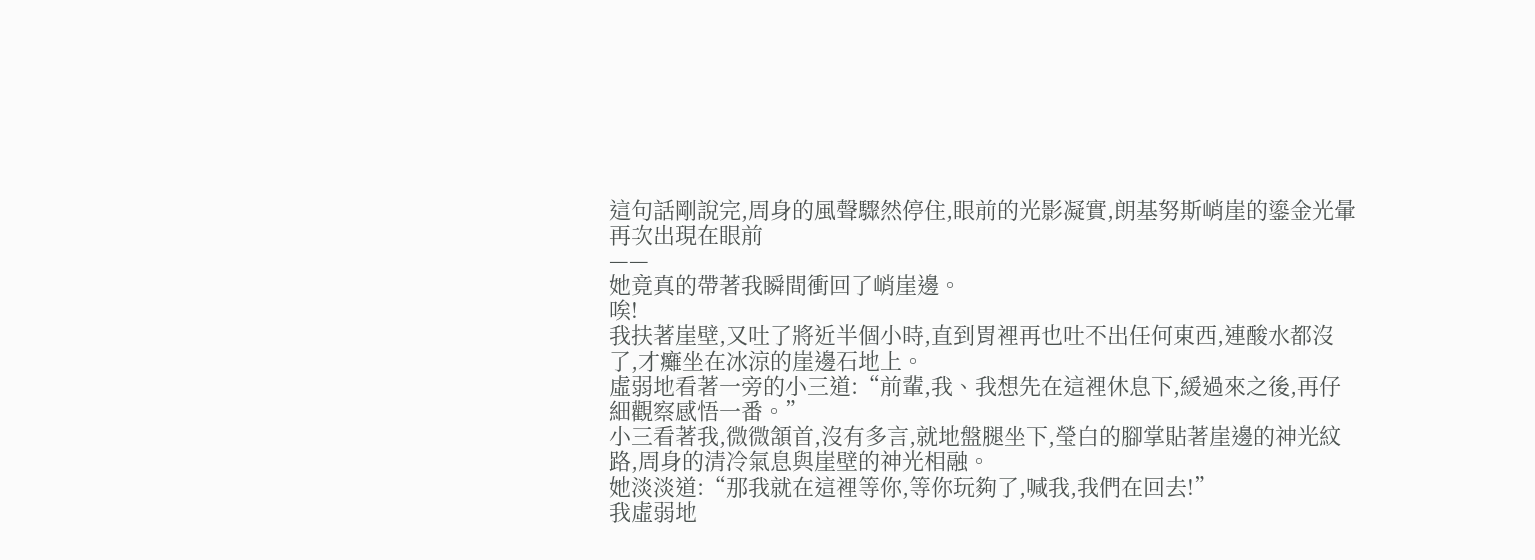這句話剛說完,周身的風聲驟然停住,眼前的光影凝實,朗基努斯峭崖的鎏金光暈再次出現在眼前
——
她竟真的帶著我瞬間衝回了峭崖邊。
唉!
我扶著崖壁,又吐了將近半個小時,直到胃裡再也吐不出任何東西,連酸水都沒了,才癱坐在冰涼的崖邊石地上。
虛弱地看著一旁的小三道:“前輩,我、我想先在這裡休息下,緩過來之後,再仔細觀察感悟一番。”
小三看著我,微微頷首,沒有多言,就地盤腿坐下,瑩白的腳掌貼著崖邊的神光紋路,周身的清冷氣息與崖壁的神光相融。
她淡淡道:“那我就在這裡等你,等你玩夠了,喊我,我們在回去!”
我虛弱地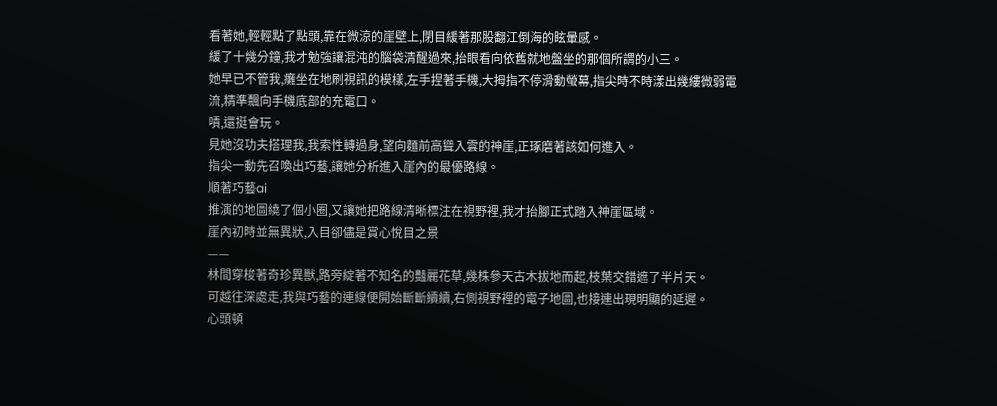看著她,輕輕點了點頭,靠在微涼的崖壁上,閉目緩著那股翻江倒海的眩暈感。
緩了十幾分鐘,我才勉強讓混沌的腦袋清醒過來,抬眼看向依舊就地盤坐的那個所謂的小三。
她早已不管我,癱坐在地刷視訊的模樣,左手捏著手機,大拇指不停滑動螢幕,指尖時不時漾出幾縷微弱電流,精準飄向手機底部的充電口。
嘖,還挺會玩。
見她沒功夫搭理我,我索性轉過身,望向麵前高聳入雲的神崖,正琢磨著該如何進入。
指尖一動先召喚出巧藝,讓她分析進入崖內的最優路線。
順著巧藝ai
推演的地圖繞了個小圈,又讓她把路線清晰標注在視野裡,我才抬腳正式踏入神崖區域。
崖內初時並無異狀,入目卻儘是賞心悅目之景
——
林間穿梭著奇珍異獸,路旁綻著不知名的豔麗花草,幾株參天古木拔地而起,枝葉交錯遮了半片天。
可越往深處走,我與巧藝的連線便開始斷斷續續,右側視野裡的電子地圖,也接連出現明顯的延遲。
心頭頓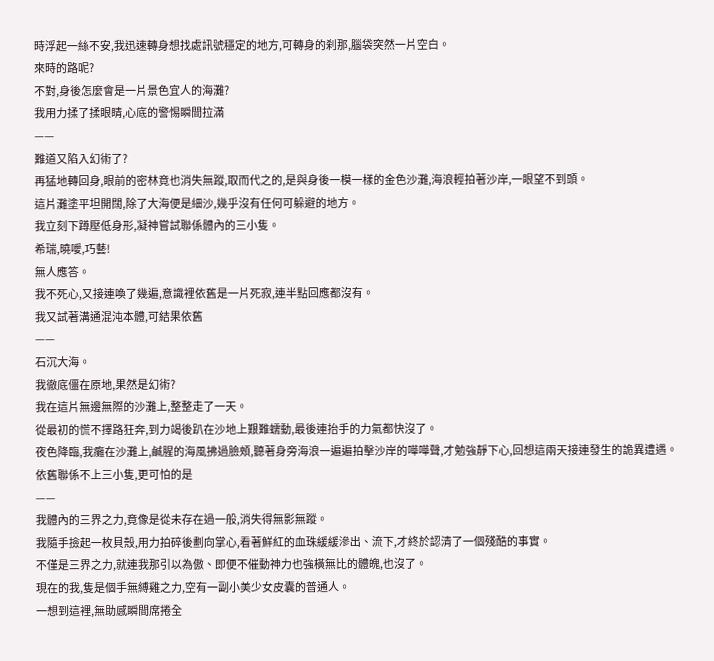時浮起一絲不安,我迅速轉身想找處訊號穩定的地方,可轉身的刹那,腦袋突然一片空白。
來時的路呢?
不對,身後怎麼會是一片景色宜人的海灘?
我用力揉了揉眼睛,心底的警惕瞬間拉滿
——
難道又陷入幻術了?
再猛地轉回身,眼前的密林竟也消失無蹤,取而代之的,是與身後一模一樣的金色沙灘,海浪輕拍著沙岸,一眼望不到頭。
這片灘塗平坦開闊,除了大海便是細沙,幾乎沒有任何可躲避的地方。
我立刻下蹲壓低身形,凝神嘗試聯係體內的三小隻。
希瑞,曉噯,巧藝!
無人應答。
我不死心,又接連喚了幾遍,意識裡依舊是一片死寂,連半點回應都沒有。
我又試著溝通混沌本體,可結果依舊
——
石沉大海。
我徹底僵在原地,果然是幻術?
我在這片無邊無際的沙灘上,整整走了一天。
從最初的慌不擇路狂奔,到力竭後趴在沙地上艱難蠕動,最後連抬手的力氣都快沒了。
夜色降臨,我癱在沙灘上,鹹腥的海風拂過臉頰,聽著身旁海浪一遍遍拍擊沙岸的嘩嘩聲,才勉強靜下心,回想這兩天接連發生的詭異遭遇。
依舊聯係不上三小隻,更可怕的是
——
我體內的三界之力,竟像是從未存在過一般,消失得無影無蹤。
我隨手撿起一枚貝殼,用力拍碎後劃向掌心,看著鮮紅的血珠緩緩滲出、流下,才終於認清了一個殘酷的事實。
不僅是三界之力,就連我那引以為傲、即便不催動神力也強橫無比的體魄,也沒了。
現在的我,隻是個手無縛雞之力,空有一副小美少女皮囊的普通人。
一想到這裡,無助感瞬間席捲全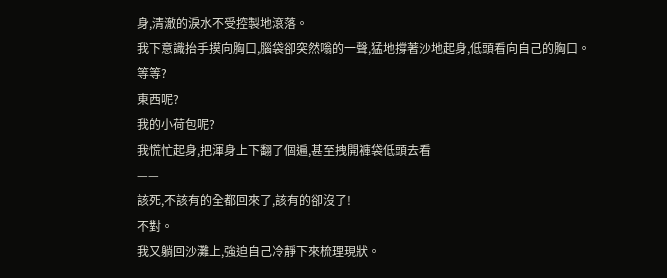身,清澈的淚水不受控製地滾落。
我下意識抬手摸向胸口,腦袋卻突然嗡的一聲,猛地撐著沙地起身,低頭看向自己的胸口。
等等?
東西呢?
我的小荷包呢?
我慌忙起身,把渾身上下翻了個遍,甚至拽開褲袋低頭去看
——
該死,不該有的全都回來了,該有的卻沒了!
不對。
我又躺回沙灘上,強迫自己冷靜下來梳理現狀。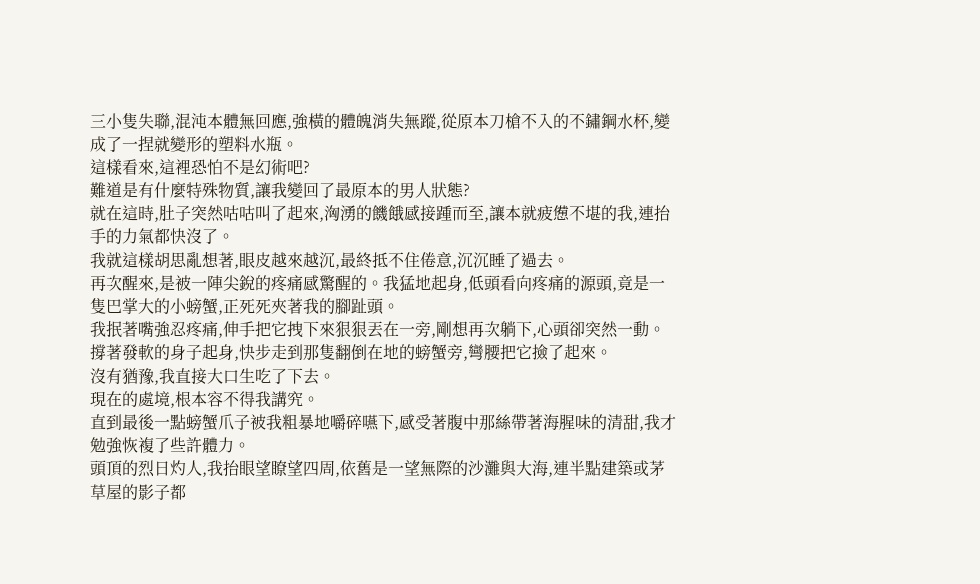三小隻失聯,混沌本體無回應,強橫的體魄消失無蹤,從原本刀槍不入的不鏽鋼水杯,變成了一捏就變形的塑料水瓶。
這樣看來,這裡恐怕不是幻術吧?
難道是有什麼特殊物質,讓我變回了最原本的男人狀態?
就在這時,肚子突然咕咕叫了起來,洶湧的饑餓感接踵而至,讓本就疲憊不堪的我,連抬手的力氣都快沒了。
我就這樣胡思亂想著,眼皮越來越沉,最終抵不住倦意,沉沉睡了過去。
再次醒來,是被一陣尖銳的疼痛感驚醒的。我猛地起身,低頭看向疼痛的源頭,竟是一隻巴掌大的小螃蟹,正死死夾著我的腳趾頭。
我抿著嘴強忍疼痛,伸手把它拽下來狠狠丟在一旁,剛想再次躺下,心頭卻突然一動。
撐著發軟的身子起身,快步走到那隻翻倒在地的螃蟹旁,彎腰把它撿了起來。
沒有猶豫,我直接大口生吃了下去。
現在的處境,根本容不得我講究。
直到最後一點螃蟹爪子被我粗暴地嚼碎嚥下,感受著腹中那絲帶著海腥味的清甜,我才勉強恢複了些許體力。
頭頂的烈日灼人,我抬眼望瞭望四周,依舊是一望無際的沙灘與大海,連半點建築或茅草屋的影子都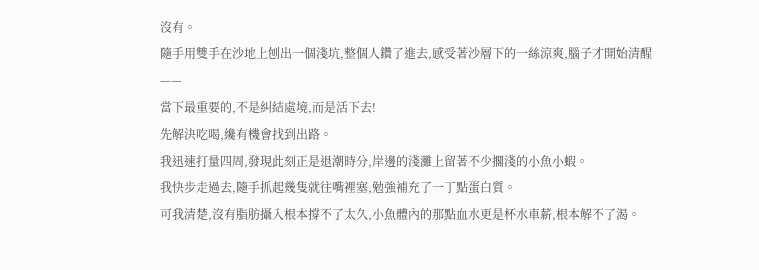沒有。
隨手用雙手在沙地上刨出一個淺坑,整個人鑽了進去,感受著沙層下的一絲涼爽,腦子才開始清醒
——
當下最重要的,不是糾結處境,而是活下去!
先解決吃喝,纔有機會找到出路。
我迅速打量四周,發現此刻正是退潮時分,岸邊的淺灘上留著不少擱淺的小魚小蝦。
我快步走過去,隨手抓起幾隻就往嘴裡塞,勉強補充了一丁點蛋白質。
可我清楚,沒有脂肪攝入根本撐不了太久,小魚體內的那點血水更是杯水車薪,根本解不了渴。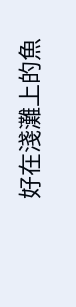好在淺灘上的魚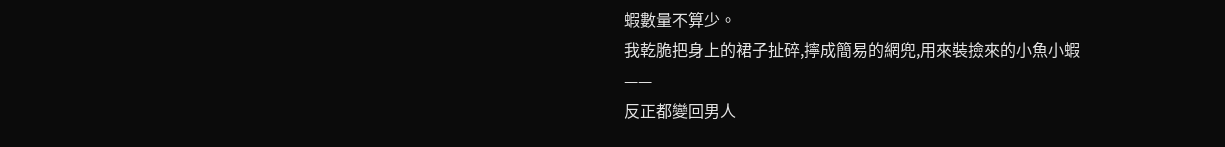蝦數量不算少。
我乾脆把身上的裙子扯碎,擰成簡易的網兜,用來裝撿來的小魚小蝦
——
反正都變回男人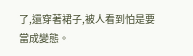了,還穿著裙子,被人看到怕是要當成變態。